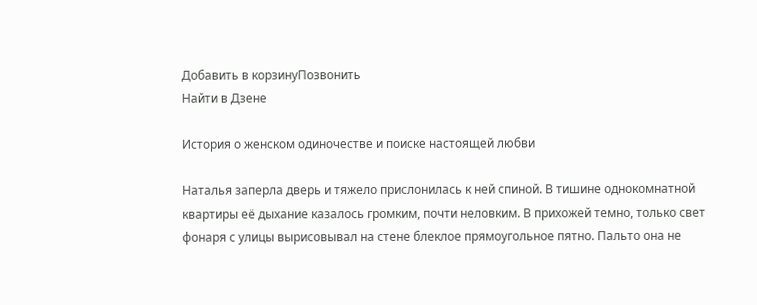Добавить в корзинуПозвонить
Найти в Дзене

История о женском одиночестве и поиске настоящей любви

Наталья заперла дверь и тяжело прислонилась к ней спиной. В тишине однокомнатной квартиры её дыхание казалось громким, почти неловким. В прихожей темно, только свет фонаря с улицы вырисовывал на стене блеклое прямоугольное пятно. Пальто она не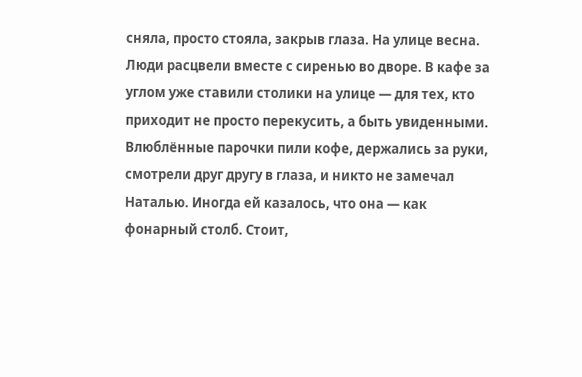сняла, просто стояла, закрыв глаза. На улице весна. Люди расцвели вместе с сиренью во дворе. В кафе за углом уже ставили столики на улице — для тех, кто приходит не просто перекусить, а быть увиденными. Влюблённые парочки пили кофе, держались за руки, смотрели друг другу в глаза, и никто не замечал Наталью. Иногда ей казалось, что она — как фонарный столб. Стоит,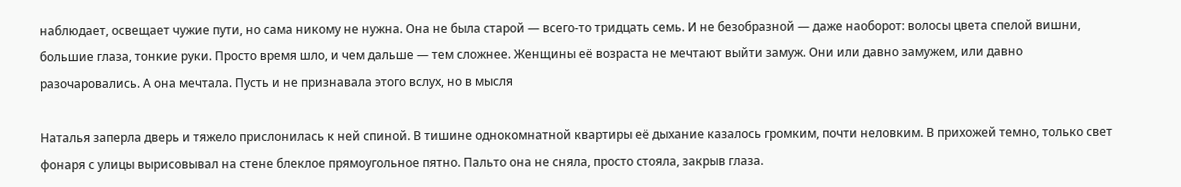наблюдает, освещает чужие пути, но сама никому не нужна. Она не была старой — всего-то тридцать семь. И не безобразной — даже наоборот: волосы цвета спелой вишни, большие глаза, тонкие руки. Просто время шло, и чем дальше — тем сложнее. Женщины её возраста не мечтают выйти замуж. Они или давно замужем, или давно разочаровались. А она мечтала. Пусть и не признавала этого вслух, но в мысля

Наталья заперла дверь и тяжело прислонилась к ней спиной. В тишине однокомнатной квартиры её дыхание казалось громким, почти неловким. В прихожей темно, только свет фонаря с улицы вырисовывал на стене блеклое прямоугольное пятно. Пальто она не сняла, просто стояла, закрыв глаза.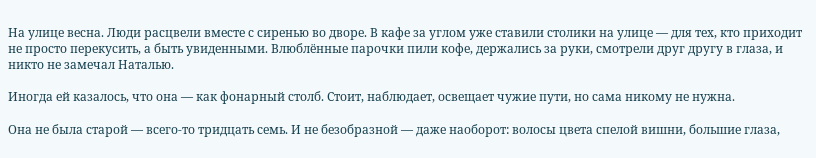На улице весна. Люди расцвели вместе с сиренью во дворе. В кафе за углом уже ставили столики на улице — для тех, кто приходит не просто перекусить, а быть увиденными. Влюблённые парочки пили кофе, держались за руки, смотрели друг другу в глаза, и никто не замечал Наталью.

Иногда ей казалось, что она — как фонарный столб. Стоит, наблюдает, освещает чужие пути, но сама никому не нужна.

Она не была старой — всего-то тридцать семь. И не безобразной — даже наоборот: волосы цвета спелой вишни, большие глаза,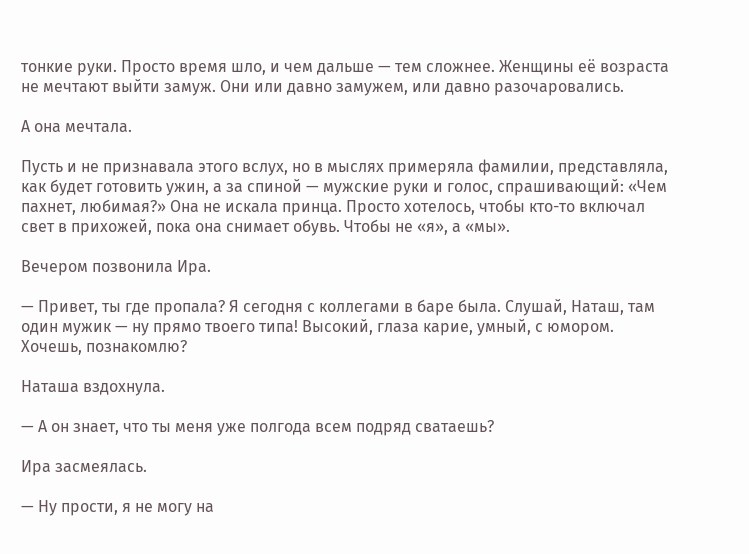тонкие руки. Просто время шло, и чем дальше — тем сложнее. Женщины её возраста не мечтают выйти замуж. Они или давно замужем, или давно разочаровались.

А она мечтала.

Пусть и не признавала этого вслух, но в мыслях примеряла фамилии, представляла, как будет готовить ужин, а за спиной — мужские руки и голос, спрашивающий: «Чем пахнет, любимая?» Она не искала принца. Просто хотелось, чтобы кто-то включал свет в прихожей, пока она снимает обувь. Чтобы не «я», а «мы».

Вечером позвонила Ира.

— Привет, ты где пропала? Я сегодня с коллегами в баре была. Слушай, Наташ, там один мужик — ну прямо твоего типа! Высокий, глаза карие, умный, с юмором. Хочешь, познакомлю?

Наташа вздохнула.

— А он знает, что ты меня уже полгода всем подряд сватаешь?

Ира засмеялась.

— Ну прости, я не могу на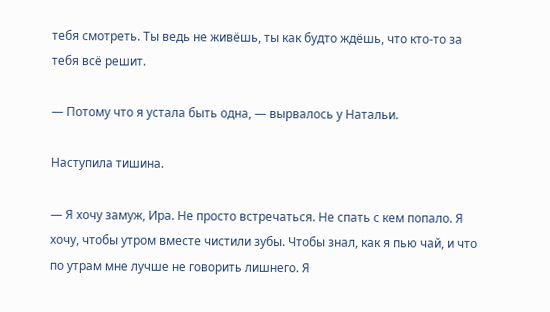тебя смотреть. Ты ведь не живёшь, ты как будто ждёшь, что кто-то за тебя всё решит.

— Потому что я устала быть одна, — вырвалось у Натальи.

Наступила тишина.

— Я хочу замуж, Ира. Не просто встречаться. Не спать с кем попало. Я хочу, чтобы утром вместе чистили зубы. Чтобы знал, как я пью чай, и что по утрам мне лучше не говорить лишнего. Я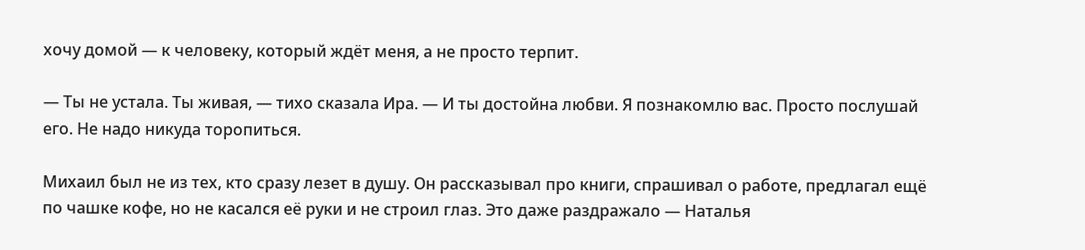хочу домой — к человеку, который ждёт меня, а не просто терпит.

— Ты не устала. Ты живая, — тихо сказала Ира. — И ты достойна любви. Я познакомлю вас. Просто послушай его. Не надо никуда торопиться.

Михаил был не из тех, кто сразу лезет в душу. Он рассказывал про книги, спрашивал о работе, предлагал ещё по чашке кофе, но не касался её руки и не строил глаз. Это даже раздражало — Наталья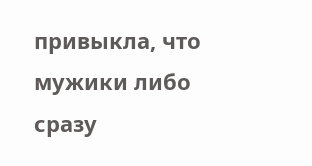привыкла, что мужики либо сразу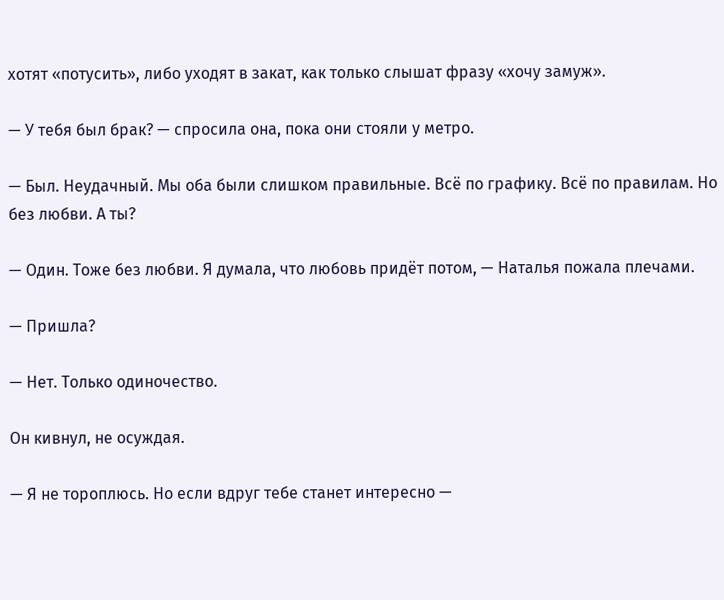хотят «потусить», либо уходят в закат, как только слышат фразу «хочу замуж».

— У тебя был брак? — спросила она, пока они стояли у метро.

— Был. Неудачный. Мы оба были слишком правильные. Всё по графику. Всё по правилам. Но без любви. А ты?

— Один. Тоже без любви. Я думала, что любовь придёт потом, — Наталья пожала плечами.

— Пришла?

— Нет. Только одиночество.

Он кивнул, не осуждая.

— Я не тороплюсь. Но если вдруг тебе станет интересно —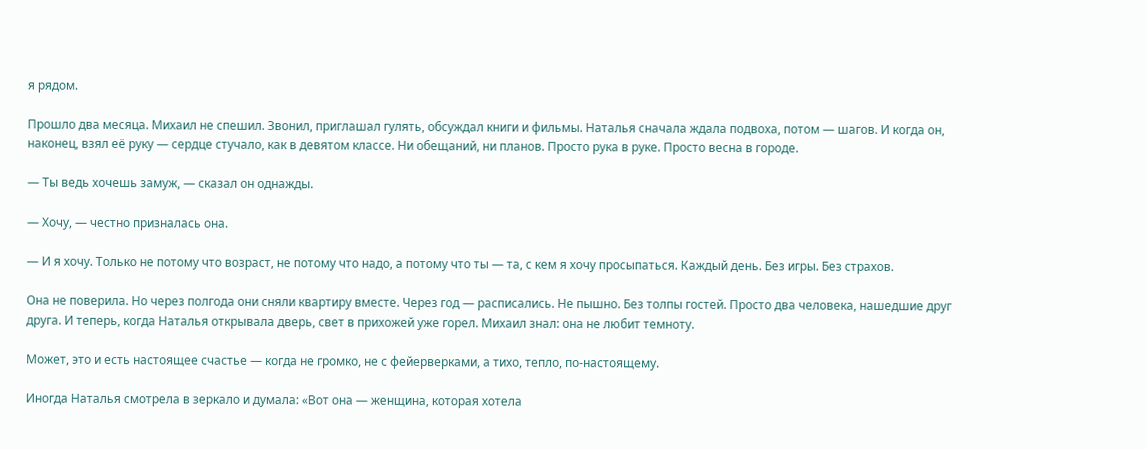я рядом.

Прошло два месяца. Михаил не спешил. Звонил, приглашал гулять, обсуждал книги и фильмы. Наталья сначала ждала подвоха, потом — шагов. И когда он, наконец, взял её руку — сердце стучало, как в девятом классе. Ни обещаний, ни планов. Просто рука в руке. Просто весна в городе.

— Ты ведь хочешь замуж, — сказал он однажды.

— Хочу, — честно призналась она.

— И я хочу. Только не потому что возраст, не потому что надо, а потому что ты — та, с кем я хочу просыпаться. Каждый день. Без игры. Без страхов.

Она не поверила. Но через полгода они сняли квартиру вместе. Через год — расписались. Не пышно. Без толпы гостей. Просто два человека, нашедшие друг друга. И теперь, когда Наталья открывала дверь, свет в прихожей уже горел. Михаил знал: она не любит темноту.

Может, это и есть настоящее счастье — когда не громко, не с фейерверками, а тихо, тепло, по-настоящему.

Иногда Наталья смотрела в зеркало и думала: «Вот она — женщина, которая хотела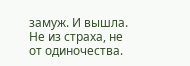замуж. И вышла. Не из страха, не от одиночества.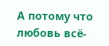А потому что любовь всё-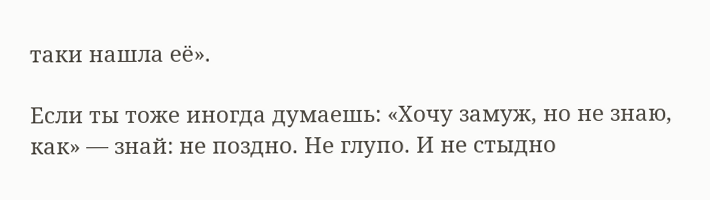таки нашла её».

Если ты тоже иногда думаешь: «Хочу замуж, но не знаю, как» — знай: не поздно. Не глупо. И не стыдно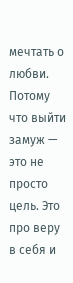мечтать о любви. Потому что выйти замуж — это не просто цель. Это про веру в себя и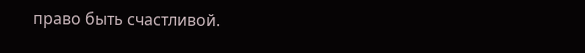право быть счастливой.